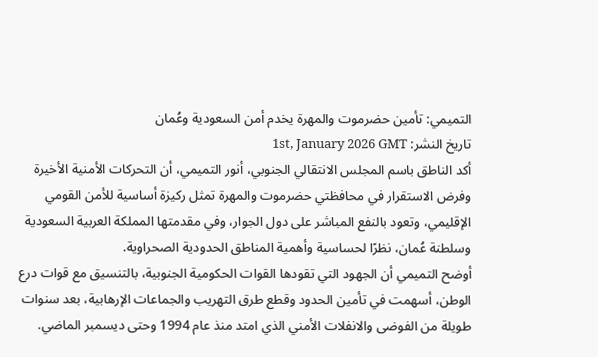التميمي: تأمين حضرموت والمهرة يخدم أمن السعودية وعُمان
تاريخ النشر: 1st, January 2026 GMT
أكد الناطق باسم المجلس الانتقالي الجنوبي، أنور التميمي، أن التحركات الأمنية الأخيرة وفرض الاستقرار في محافظتي حضرموت والمهرة تمثل ركيزة أساسية للأمن القومي الإقليمي، وتعود بالنفع المباشر على دول الجوار، وفي مقدمتها المملكة العربية السعودية وسلطنة عُمان، نظرًا لحساسية وأهمية المناطق الحدودية الصحراوية.
أوضح التميمي أن الجهود التي تقودها القوات الحكومية الجنوبية، بالتنسيق مع قوات درع الوطن، أسهمت في تأمين الحدود وقطع طرق التهريب والجماعات الإرهابية، بعد سنوات طويلة من الفوضى والانفلات الأمني الذي امتد منذ عام 1994 وحتى ديسمبر الماضي.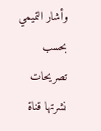وأشار التميمي بحسب تصريحات نشرتها قناة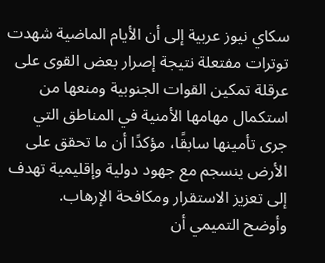سكاي نيوز عربية إلى أن الأيام الماضية شهدت توترات مفتعلة نتيجة إصرار بعض القوى على عرقلة تمكين القوات الجنوبية ومنعها من استكمال مهامها الأمنية في المناطق التي جرى تأمينها سابقًا، مؤكدًا أن ما تحقق على الأرض ينسجم مع جهود دولية وإقليمية تهدف إلى تعزيز الاستقرار ومكافحة الإرهاب.
وأوضح التميمي أن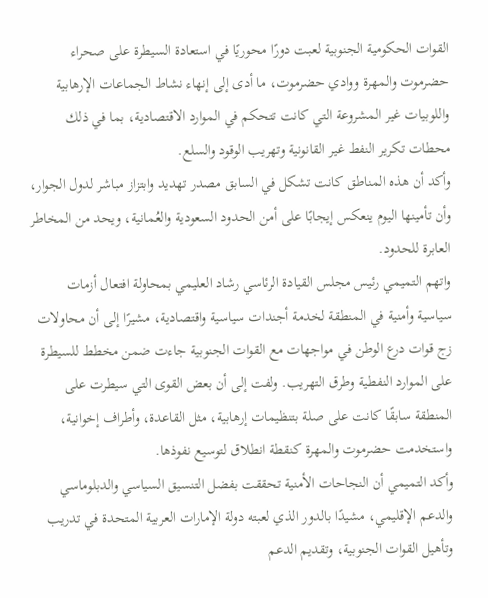القوات الحكومية الجنوبية لعبت دورًا محوريًا في استعادة السيطرة على صحراء حضرموت والمهرة ووادي حضرموت، ما أدى إلى إنهاء نشاط الجماعات الإرهابية واللوبيات غير المشروعة التي كانت تتحكم في الموارد الاقتصادية، بما في ذلك محطات تكرير النفط غير القانونية وتهريب الوقود والسلع.
وأكد أن هذه المناطق كانت تشكل في السابق مصدر تهديد وابتزاز مباشر لدول الجوار، وأن تأمينها اليوم ينعكس إيجابًا على أمن الحدود السعودية والعُمانية، ويحد من المخاطر العابرة للحدود.
واتهم التميمي رئيس مجلس القيادة الرئاسي رشاد العليمي بمحاولة افتعال أزمات سياسية وأمنية في المنطقة لخدمة أجندات سياسية واقتصادية، مشيرًا إلى أن محاولات زج قوات درع الوطن في مواجهات مع القوات الجنوبية جاءت ضمن مخطط للسيطرة على الموارد النفطية وطرق التهريب. ولفت إلى أن بعض القوى التي سيطرت على المنطقة سابقًا كانت على صلة بتنظيمات إرهابية، مثل القاعدة، وأطراف إخوانية، واستخدمت حضرموت والمهرة كنقطة انطلاق لتوسيع نفوذها.
وأكد التميمي أن النجاحات الأمنية تحققت بفضل التنسيق السياسي والدبلوماسي والدعم الإقليمي، مشيدًا بالدور الذي لعبته دولة الإمارات العربية المتحدة في تدريب وتأهيل القوات الجنوبية، وتقديم الدعم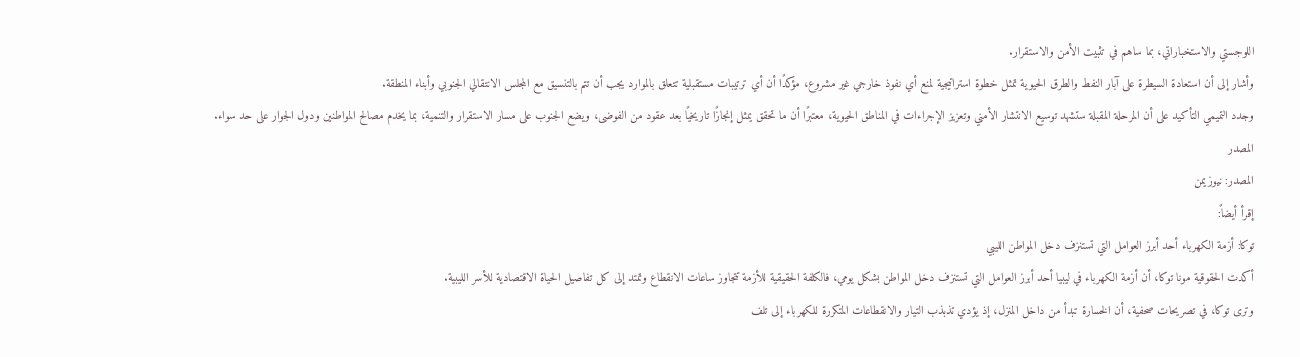اللوجستي والاستخباراتي، بما ساهم في تثبيت الأمن والاستقرار.
وأشار إلى أن استعادة السيطرة على آبار النفط والطرق الحيوية تمثل خطوة استراتيجية لمنع أي نفوذ خارجي غير مشروع، مؤكدًا أن أي ترتيبات مستقبلية تتعلق بالموارد يجب أن تتم بالتنسيق مع المجلس الانتقالي الجنوبي وأبناء المنطقة.
وجدد التميمي التأكيد على أن المرحلة المقبلة ستشهد توسيع الانتشار الأمني وتعزيز الإجراءات في المناطق الحيوية، معتبرًا أن ما تحقق يمثل إنجازًا تاريخيًا بعد عقود من الفوضى، ويضع الجنوب على مسار الاستقرار والتنمية، بما يخدم مصالح المواطنين ودول الجوار على حد سواء.
المصدر
المصدر: نيوزيمن
إقرأ أيضاً:
توكا: أزمة الكهرباء أحد أبرز العوامل التي تستنزف دخل المواطن الليبي
أكدت الحقوقية مونا توكا، أن أزمة الكهرباء في ليبيا أحد أبرز العوامل التي تستنزف دخل المواطن بشكل يومي، فالكلفة الحقيقية للأزمة تتجاوز ساعات الانقطاع وتمتد إلى كل تفاصيل الحياة الاقتصادية للأسر الليبية.
وترى توكا، في تصريحات صحفية، أن الخسارة تبدأ من داخل المنزل، إذ يؤدي تذبذب التيار والانقطاعات المتكررة للكهرباء إلى تلف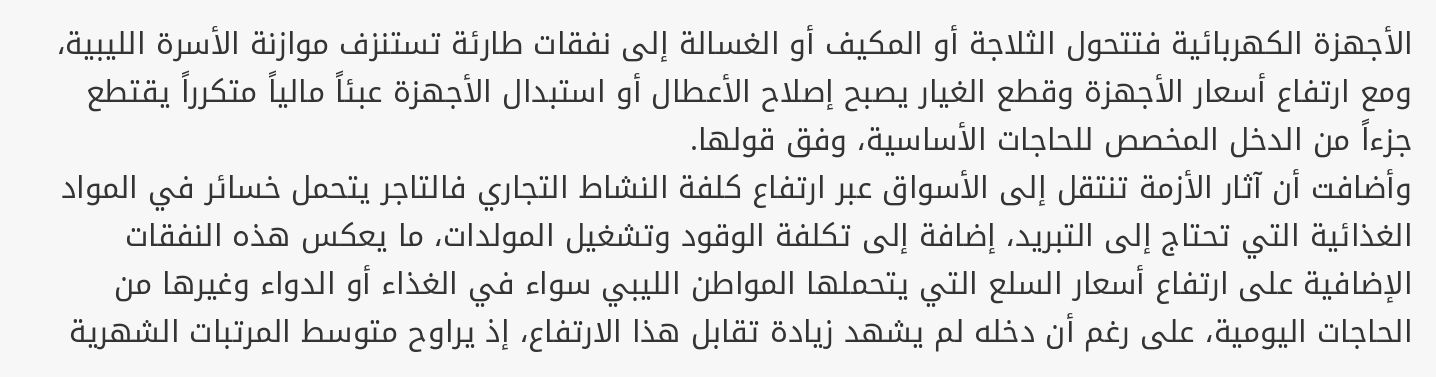الأجهزة الكهربائية فتتحول الثلاجة أو المكيف أو الغسالة إلى نفقات طارئة تستنزف موازنة الأسرة الليبية، ومع ارتفاع أسعار الأجهزة وقطع الغيار يصبح إصلاح الأعطال أو استبدال الأجهزة عبئاً مالياً متكرراً يقتطع جزءاً من الدخل المخصص للحاجات الأساسية، وفق قولها.
وأضافت أن آثار الأزمة تنتقل إلى الأسواق عبر ارتفاع كلفة النشاط التجاري فالتاجر يتحمل خسائر في المواد الغذائية التي تحتاج إلى التبريد، إضافة إلى تكلفة الوقود وتشغيل المولدات، ما يعكس هذه النفقات الإضافية على ارتفاع أسعار السلع التي يتحملها المواطن الليبي سواء في الغذاء أو الدواء وغيرها من الحاجات اليومية، على رغم أن دخله لم يشهد زيادة تقابل هذا الارتفاع، إذ يراوح متوسط المرتبات الشهرية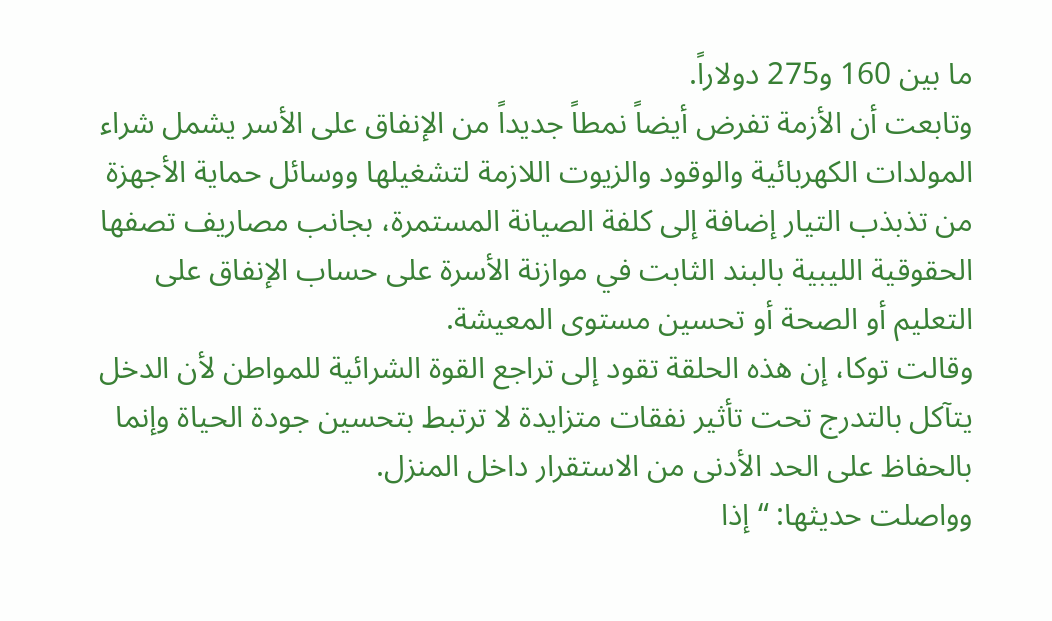ما بين 160 و275 دولاراً.
وتابعت أن الأزمة تفرض أيضاً نمطاً جديداً من الإنفاق على الأسر يشمل شراء المولدات الكهربائية والوقود والزيوت اللازمة لتشغيلها ووسائل حماية الأجهزة من تذبذب التيار إضافة إلى كلفة الصيانة المستمرة، بجانب مصاريف تصفها الحقوقية الليبية بالبند الثابت في موازنة الأسرة على حساب الإنفاق على التعليم أو الصحة أو تحسين مستوى المعيشة.
وقالت توكا، إن هذه الحلقة تقود إلى تراجع القوة الشرائية للمواطن لأن الدخل يتآكل بالتدرج تحت تأثير نفقات متزايدة لا ترتبط بتحسين جودة الحياة وإنما بالحفاظ على الحد الأدنى من الاستقرار داخل المنزل.
وواصلت حديثها: “إذا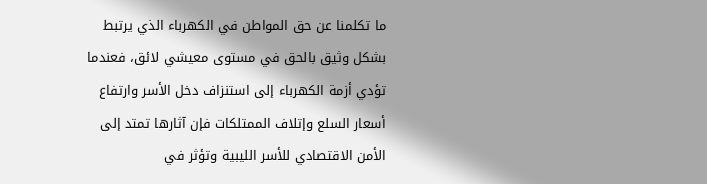ما تكلمنا عن حق المواطن في الكهرباء الذي يرتبط بشكل وثيق بالحق في مستوى معيشي لائق، فعندما تؤدي أزمة الكهرباء إلى استنزاف دخل الأسر وارتفاع أسعار السلع وإتلاف الممتلكات فإن آثارها تمتد إلى الأمن الاقتصادي للأسر الليبية وتؤثر في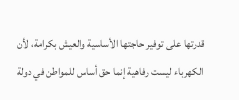قدرتها على توفير حاجتها الأساسية والعيش بكرامة، لأن الكهرباء ليست رفاهية إنما حق أساس للمواطن في دولة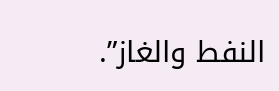النفط والغاز”.